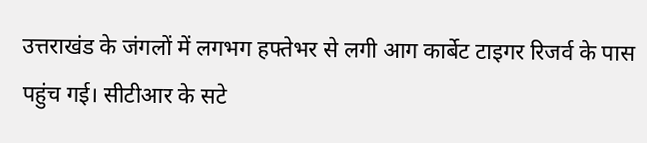उत्तराखंड के जंगलों में लगभग हफ्तेभर से लगी आग कार्बेट टाइगर रिजर्व के पास पहुंच गई। सीटीआर के सटे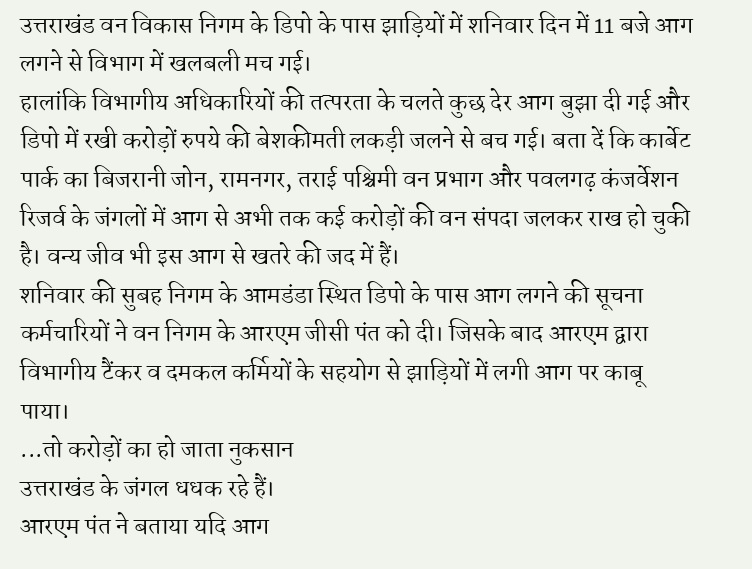उत्तराखंड वन विकास निगम के डिपो के पास झाड़ियों में शनिवार दिन में 11 बजे आग लगने से विभाग में खलबली मच गई।
हालांकि विभागीय अधिकारियों की तत्परता के चलते कुछ देर आग बुझा दी गई और डिपो में रखी करोड़ों रुपये की बेशकीमती लकड़ी जलने से बच गई। बता दें कि कार्बेट पार्क का बिजरानी जोन, रामनगर, तराई पश्चिमी वन प्रभाग और पवलगढ़ कंजर्वेशन रिजर्व के जंगलों में आग से अभी तक कई करोड़ों की वन संपदा जलकर राख हो चुकी है। वन्य जीव भी इस आग से खतरे की जद में हैं।
शनिवार की सुबह निगम के आमडंडा स्थित डिपो के पास आग लगने की सूचना कर्मचारियों ने वन निगम के आरएम जीसी पंत को दी। जिसके बाद आरएम द्वारा विभागीय टैंकर व दमकल कर्मियों के सहयोग से झाड़ियों में लगी आग पर काबू पाया।
...तो करोड़ों का हो जाता नुकसान
उत्तराखंड के जंगल धधक रहे हैं।
आरएम पंत ने बताया यदि आग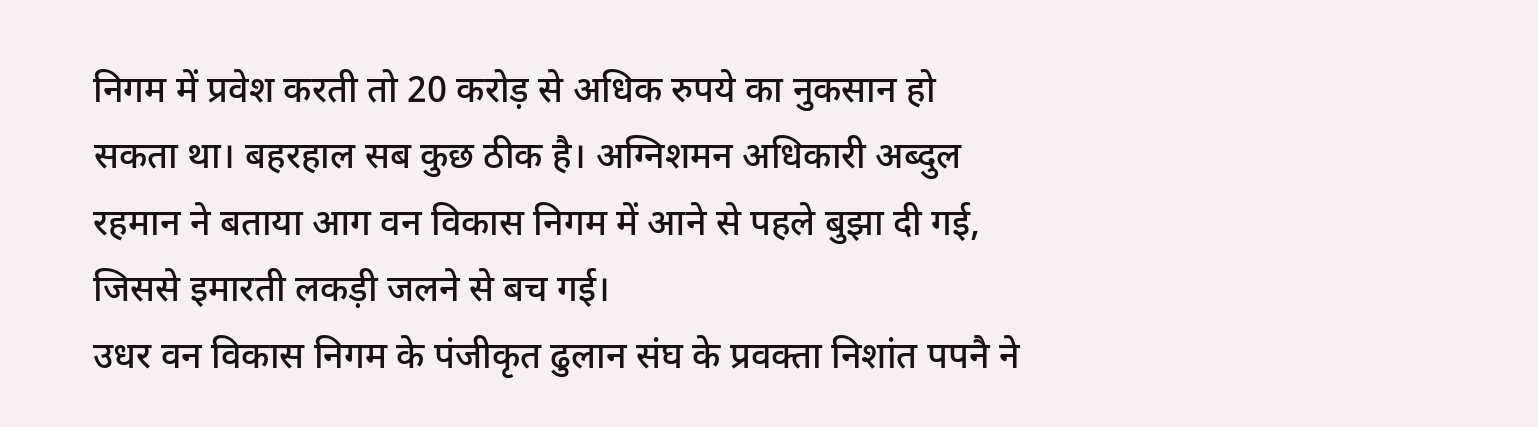निगम में प्रवेश करती तो 20 करोड़ से अधिक रुपये का नुकसान हो सकता था। बहरहाल सब कुछ ठीक है। अग्निशमन अधिकारी अब्दुल रहमान ने बताया आग वन विकास निगम में आने से पहले बुझा दी गई, जिससे इमारती लकड़ी जलने से बच गई।
उधर वन विकास निगम के पंजीकृत ढुलान संघ के प्रवक्ता निशांत पपनै ने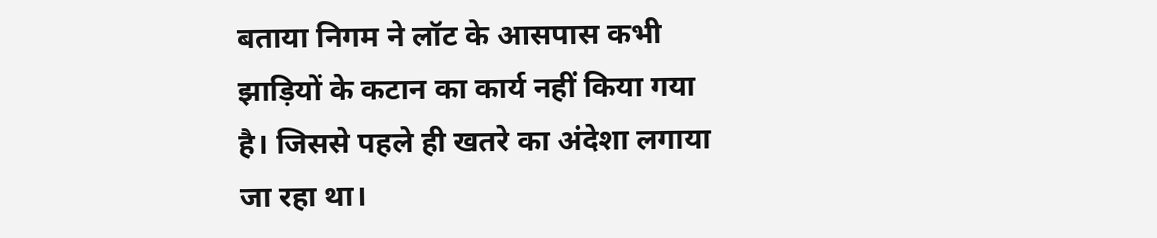बताया निगम ने लॉट के आसपास कभी झाड़ियों के कटान का कार्य नहीं किया गया है। जिससे पहले ही खतरे का अंदेशा लगाया जा रहा था।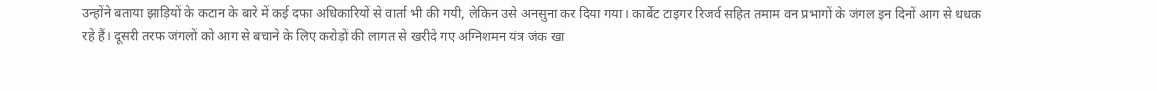उन्होंने बताया झाड़ियों के कटान के बारे में कई दफा अधिकारियों से वार्ता भी की गयी, लेकिन उसे अनसुना कर दिया गया। कार्बेट टाइगर रिजर्व सहित तमाम वन प्रभागों के जंगल इन दिनों आग से धधक रहे हैं। दूसरी तरफ जंगलों को आग से बचाने के लिए करोड़ों की लागत से खरीदे गए अग्निशमन यंत्र जंक खा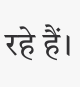रहे हैं।